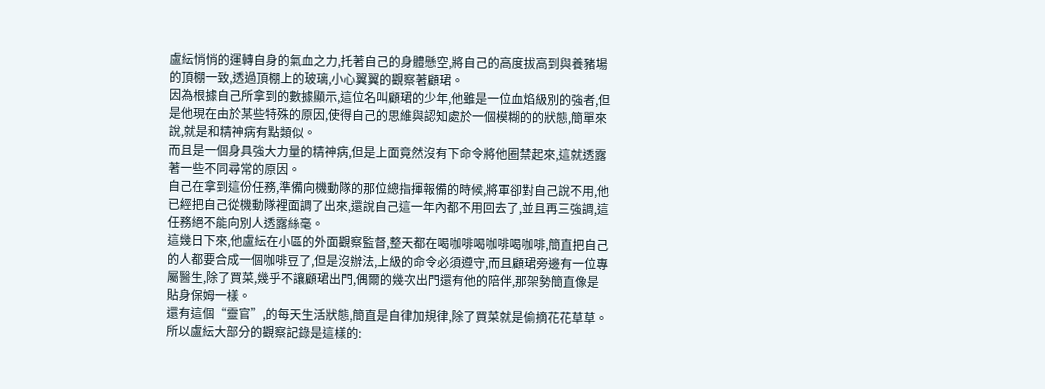盧紜悄悄的運轉自身的氣血之力,托著自己的身體懸空,將自己的高度拔高到與養豬場的頂棚一致,透過頂棚上的玻璃,小心翼翼的觀察著顧珺。
因為根據自己所拿到的數據顯示,這位名叫顧珺的少年,他雖是一位血焰級別的強者,但是他現在由於某些特殊的原因,使得自己的思維與認知處於一個模糊的的狀態,簡單來說,就是和精神病有點類似。
而且是一個身具強大力量的精神病,但是上面竟然沒有下命令將他圈禁起來,這就透露著一些不同尋常的原因。
自己在拿到這份任務,準備向機動隊的那位總指揮報備的時候,將軍卻對自己說不用,他已經把自己從機動隊裡面調了出來,還說自己這一年內都不用回去了,並且再三強調,這任務絕不能向別人透露絲毫。
這幾日下來,他盧紜在小區的外面觀察監督,整天都在喝咖啡喝咖啡喝咖啡,簡直把自己的人都要合成一個咖啡豆了,但是沒辦法,上級的命令必須遵守,而且顧珺旁邊有一位專屬醫生,除了買菜,幾乎不讓顧珺出門,偶爾的幾次出門還有他的陪伴,那架勢簡直像是貼身保姆一樣。
還有這個“靈官”,的每天生活狀態,簡直是自律加規律,除了買菜就是偷摘花花草草。
所以盧紜大部分的觀察記錄是這樣的: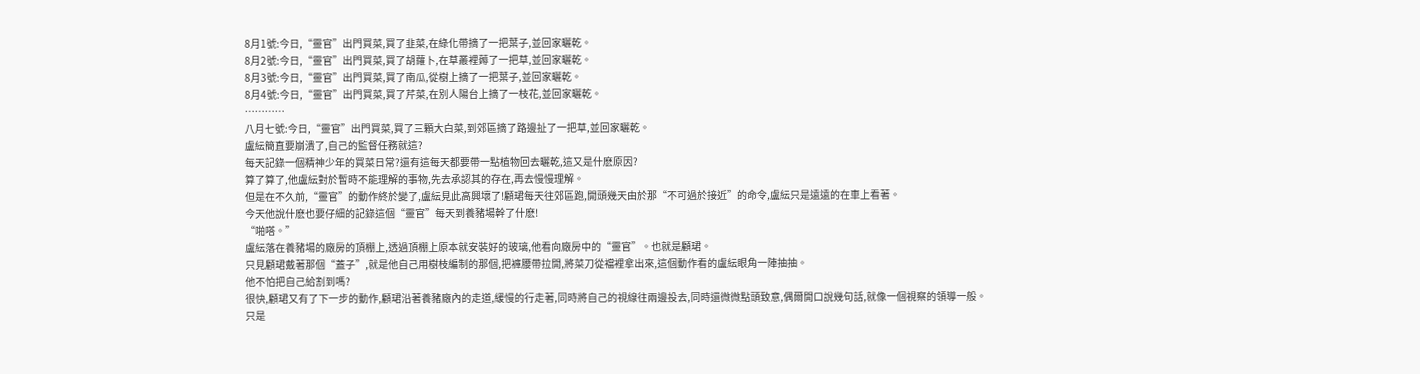8月1號:今日,“靈官”出門買菜,買了韭菜,在綠化帶摘了一把葉子,並回家曬乾。
8月2號:今日,“靈官”出門買菜,買了胡蘿卜,在草叢裡薅了一把草,並回家曬乾。
8月3號:今日,“靈官”出門買菜,買了南瓜,從樹上摘了一把葉子,並回家曬乾。
8月4號:今日,“靈官”出門買菜,買了芹菜,在別人陽台上摘了一枝花,並回家曬乾。
…………
八月七號:今日,“靈官”出門買菜,買了三顆大白菜,到郊區摘了路邊扯了一把草,並回家曬乾。
盧紜簡直要崩潰了,自己的監督任務就這?
每天記錄一個精神少年的買菜日常?還有這每天都要帶一點植物回去曬乾,這又是什麽原因?
算了算了,他盧紜對於暫時不能理解的事物,先去承認其的存在,再去慢慢理解。
但是在不久前,“靈官”的動作終於變了,盧紜見此高興壞了!顧珺每天往郊區跑,開頭幾天由於那“不可過於接近”的命令,盧紜只是遠遠的在車上看著。
今天他說什麽也要仔細的記錄這個“靈官”每天到養豬場幹了什麽!
“啪嗒。”
盧紜落在養豬場的廠房的頂棚上,透過頂棚上原本就安裝好的玻璃,他看向廠房中的“靈官”。也就是顧珺。
只見顧珺戴著那個“蓋子”,就是他自己用樹枝編制的那個,把褲腰帶拉開,將菜刀從襠裡拿出來,這個動作看的盧紜眼角一陣抽抽。
他不怕把自己給割到嗎?
很快,顧珺又有了下一步的動作,顧珺沿著養豬廠內的走道,緩慢的行走著,同時將自己的視線往兩邊投去,同時還微微點頭致意,偶爾開口說幾句話,就像一個視察的領導一般。
只是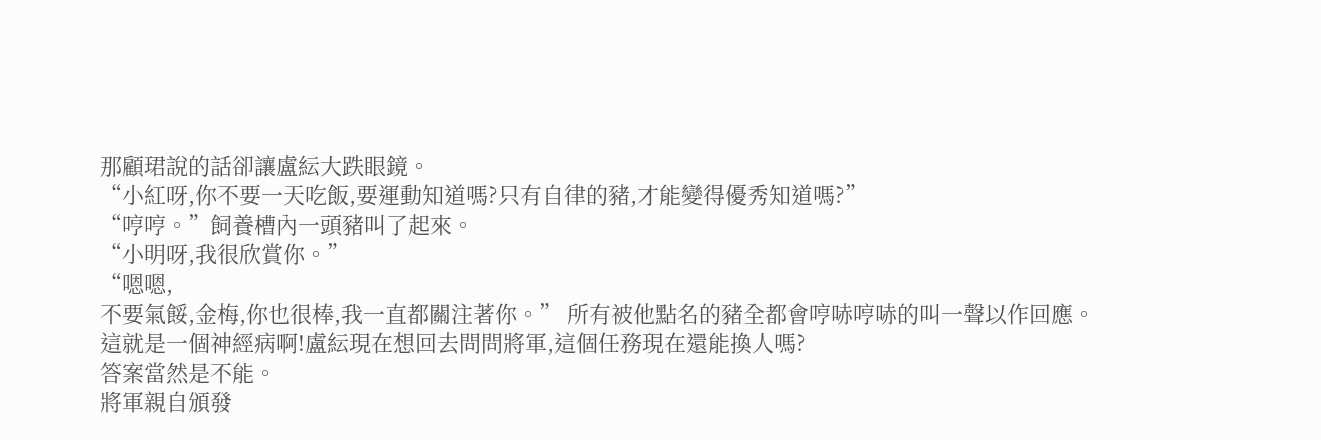那顧珺說的話卻讓盧紜大跌眼鏡。
“小紅呀,你不要一天吃飯,要運動知道嗎?只有自律的豬,才能變得優秀知道嗎?”
“哼哼。”飼養槽內一頭豬叫了起來。
“小明呀,我很欣賞你。”
“嗯嗯,
不要氣餒,金梅,你也很棒,我一直都關注著你。” 所有被他點名的豬全都會哼哧哼哧的叫一聲以作回應。
這就是一個神經病啊!盧紜現在想回去問問將軍,這個任務現在還能換人嗎?
答案當然是不能。
將軍親自頒發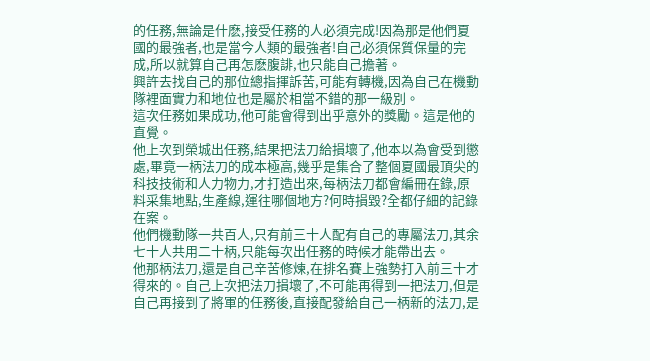的任務,無論是什麽,接受任務的人必須完成!因為那是他們夏國的最強者,也是當今人類的最強者!自己必須保質保量的完成,所以就算自己再怎麽腹誹,也只能自己擔著。
興許去找自己的那位總指揮訴苦,可能有轉機,因為自己在機動隊裡面實力和地位也是屬於相當不錯的那一級別。
這次任務如果成功,他可能會得到出乎意外的獎勵。這是他的直覺。
他上次到榮城出任務,結果把法刀給損壞了,他本以為會受到懲處,畢竟一柄法刀的成本極高,幾乎是集合了整個夏國最頂尖的科技技術和人力物力,才打造出來,每柄法刀都會編冊在錄,原料采集地點,生產線,運往哪個地方?何時損毀?全都仔細的記錄在案。
他們機動隊一共百人,只有前三十人配有自己的專屬法刀,其余七十人共用二十柄,只能每次出任務的時候才能帶出去。
他那柄法刀,還是自己辛苦修煉,在排名賽上強勢打入前三十才得來的。自己上次把法刀損壞了,不可能再得到一把法刀,但是自己再接到了將軍的任務後,直接配發給自己一柄新的法刀,是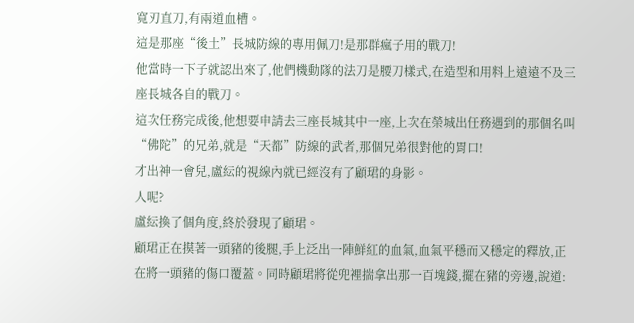寬刃直刀,有兩道血槽。
這是那座“後土”長城防線的專用佩刀!是那群瘋子用的戰刀!
他當時一下子就認出來了,他們機動隊的法刀是腰刀樣式,在造型和用料上遠遠不及三座長城各自的戰刀。
這次任務完成後,他想要申請去三座長城其中一座,上次在榮城出任務遇到的那個名叫“佛陀”的兄弟,就是“天都”防線的武者,那個兄弟很對他的胃口!
才出神一會兒,盧紜的視線內就已經沒有了顧珺的身影。
人呢?
盧紜換了個角度,終於發現了顧珺。
顧珺正在摸著一頭豬的後腿,手上泛出一陣鮮紅的血氣,血氣平穩而又穩定的釋放,正在將一頭豬的傷口覆蓋。同時顧珺將從兜裡揣拿出那一百塊錢,擺在豬的旁邊,說道: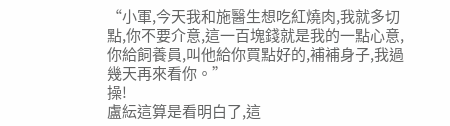“小軍,今天我和施醫生想吃紅燒肉,我就多切點,你不要介意,這一百塊錢就是我的一點心意,你給飼養員,叫他給你買點好的,補補身子,我過幾天再來看你。”
操!
盧紜這算是看明白了,這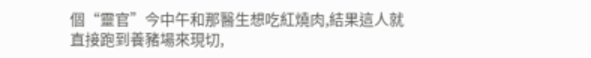個“靈官”今中午和那醫生想吃紅燒肉,結果這人就直接跑到養豬場來現切,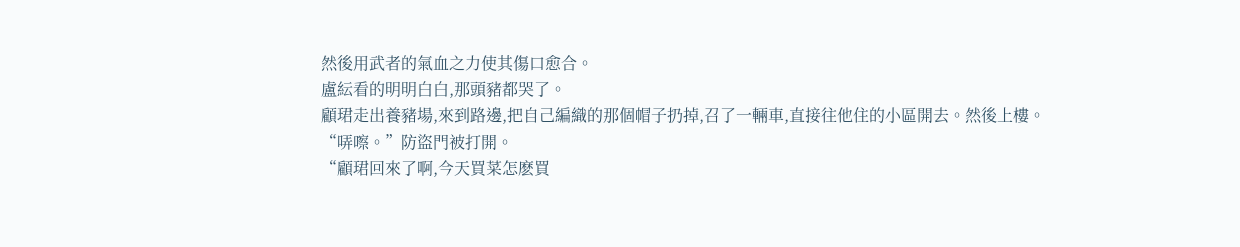然後用武者的氣血之力使其傷口愈合。
盧紜看的明明白白,那頭豬都哭了。
顧珺走出養豬場,來到路邊,把自己編織的那個帽子扔掉,召了一輛車,直接往他住的小區開去。然後上樓。
“哢嚓。”防盜門被打開。
“顧珺回來了啊,今天買菜怎麽買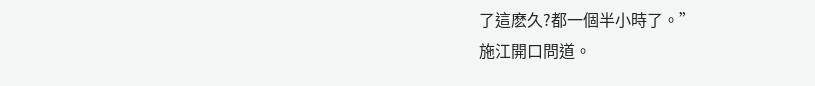了這麽久?都一個半小時了。”
施江開口問道。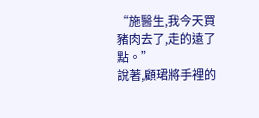“施醫生,我今天買豬肉去了,走的遠了點。”
說著,顧珺將手裡的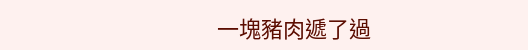一塊豬肉遞了過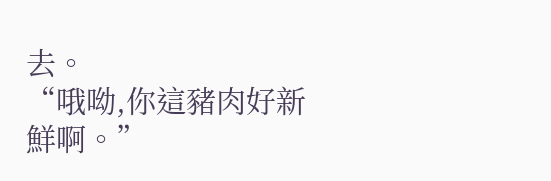去。
“哦呦,你這豬肉好新鮮啊。”